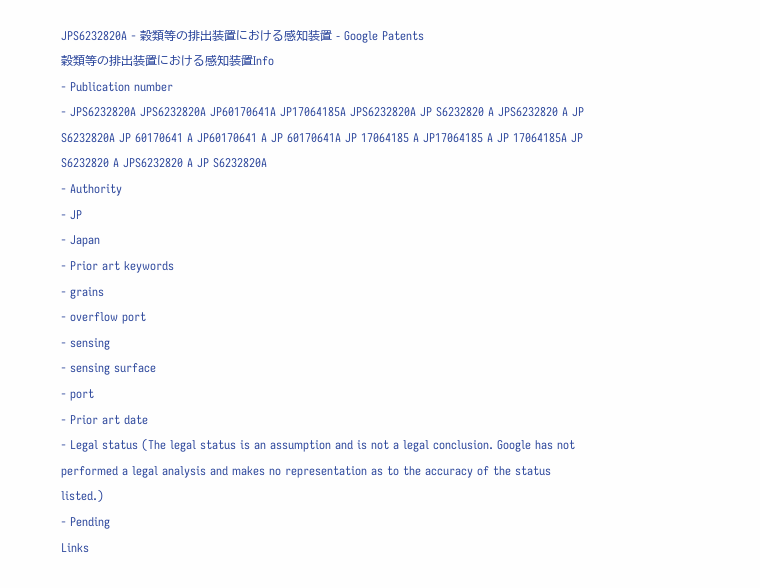JPS6232820A - 穀類等の排出装置における感知装置 - Google Patents
穀類等の排出装置における感知装置Info
- Publication number
- JPS6232820A JPS6232820A JP60170641A JP17064185A JPS6232820A JP S6232820 A JPS6232820 A JP S6232820A JP 60170641 A JP60170641 A JP 60170641A JP 17064185 A JP17064185 A JP 17064185A JP S6232820 A JPS6232820 A JP S6232820A
- Authority
- JP
- Japan
- Prior art keywords
- grains
- overflow port
- sensing
- sensing surface
- port
- Prior art date
- Legal status (The legal status is an assumption and is not a legal conclusion. Google has not performed a legal analysis and makes no representation as to the accuracy of the status listed.)
- Pending
Links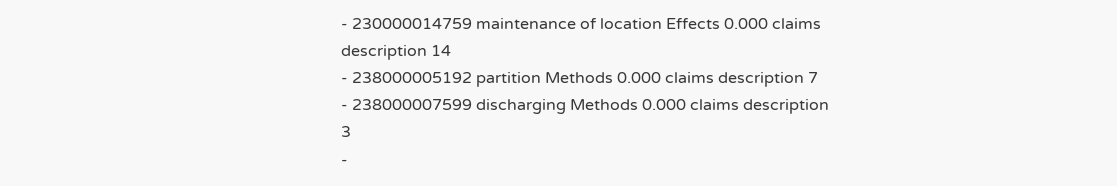- 230000014759 maintenance of location Effects 0.000 claims description 14
- 238000005192 partition Methods 0.000 claims description 7
- 238000007599 discharging Methods 0.000 claims description 3
-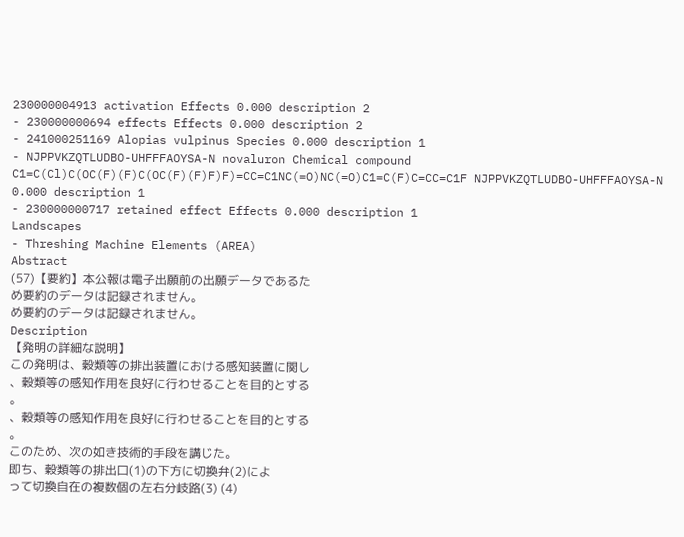230000004913 activation Effects 0.000 description 2
- 230000000694 effects Effects 0.000 description 2
- 241000251169 Alopias vulpinus Species 0.000 description 1
- NJPPVKZQTLUDBO-UHFFFAOYSA-N novaluron Chemical compound C1=C(Cl)C(OC(F)(F)C(OC(F)(F)F)F)=CC=C1NC(=O)NC(=O)C1=C(F)C=CC=C1F NJPPVKZQTLUDBO-UHFFFAOYSA-N 0.000 description 1
- 230000000717 retained effect Effects 0.000 description 1
Landscapes
- Threshing Machine Elements (AREA)
Abstract
(57)【要約】本公報は電子出願前の出願データであるた
め要約のデータは記録されません。
め要約のデータは記録されません。
Description
【発明の詳細な説明】
この発明は、穀類等の排出装置における感知装置に関し
、穀類等の感知作用を良好に行わせることを目的とする
。
、穀類等の感知作用を良好に行わせることを目的とする
。
このため、次の如き技術的手段を講じた。
即ち、穀類等の排出口(1)の下方に切換弁(2)によ
って切換自在の複数個の左右分岐路(3) (4)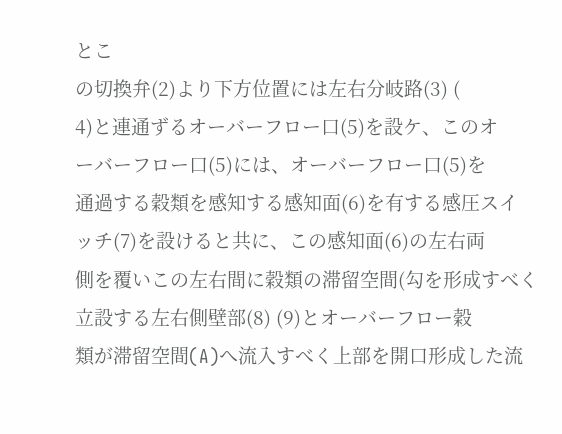とこ
の切換弁(2)より下方位置には左右分岐路(3) (
4)と連通ずるオーバーフロー口(5)を設ケ、このオ
ーバーフロー口(5)には、オーバーフロー口(5)を
通過する穀類を感知する感知面(6)を有する感圧スイ
ッチ(7)を設けると共に、この感知面(6)の左右両
側を覆いこの左右間に穀類の滞留空間(勾を形成すべく
立設する左右側壁部(8) (9)とオーバーフロー穀
類が滞留空間(A)へ流入すべく上部を開口形成した流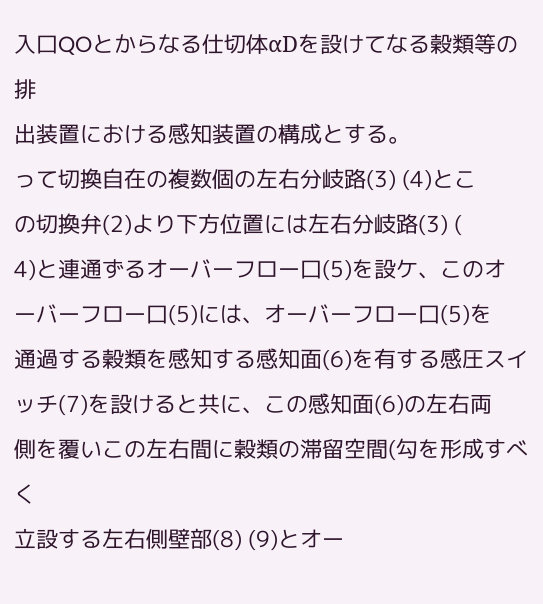入口QOとからなる仕切体αDを設けてなる穀類等の排
出装置における感知装置の構成とする。
って切換自在の複数個の左右分岐路(3) (4)とこ
の切換弁(2)より下方位置には左右分岐路(3) (
4)と連通ずるオーバーフロー口(5)を設ケ、このオ
ーバーフロー口(5)には、オーバーフロー口(5)を
通過する穀類を感知する感知面(6)を有する感圧スイ
ッチ(7)を設けると共に、この感知面(6)の左右両
側を覆いこの左右間に穀類の滞留空間(勾を形成すべく
立設する左右側壁部(8) (9)とオー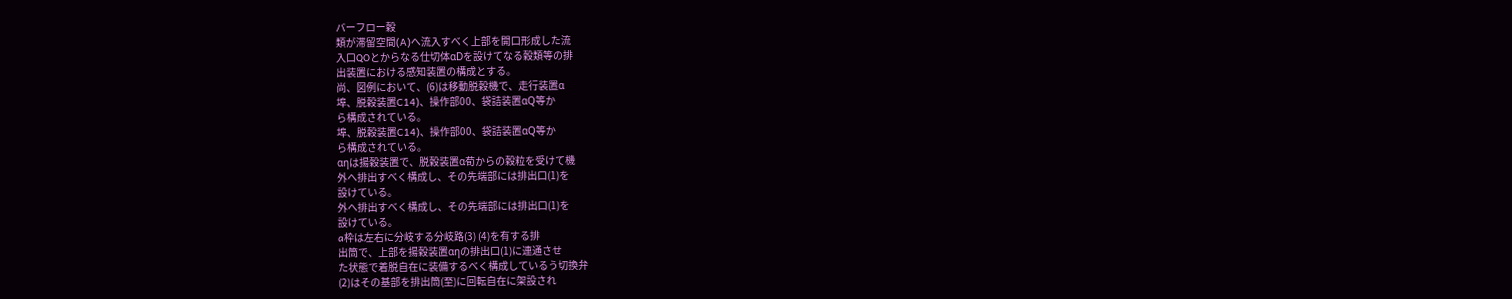バーフロー穀
類が滞留空間(A)へ流入すべく上部を開口形成した流
入口QOとからなる仕切体αDを設けてなる穀類等の排
出装置における感知装置の構成とする。
尚、図例において、(6)は移動脱穀機で、走行装置α
埠、脱穀装置C14)、操作部00、袋詰装置αQ等か
ら構成されている。
埠、脱穀装置C14)、操作部00、袋詰装置αQ等か
ら構成されている。
αηは揚穀装置で、脱穀装置α荀からの穀粒を受けて機
外へ排出すべく構成し、その先端部には排出口(1)を
設けている。
外へ排出すべく構成し、その先端部には排出口(1)を
設けている。
a枠は左右に分岐する分岐路(3) (4)を有する排
出筒で、上部を揚穀装置αηの排出口(1)に連通させ
た状態で着脱自在に装備するべく構成しているう切換弁
(2)はその基部を排出筒(至)に回転自在に架設され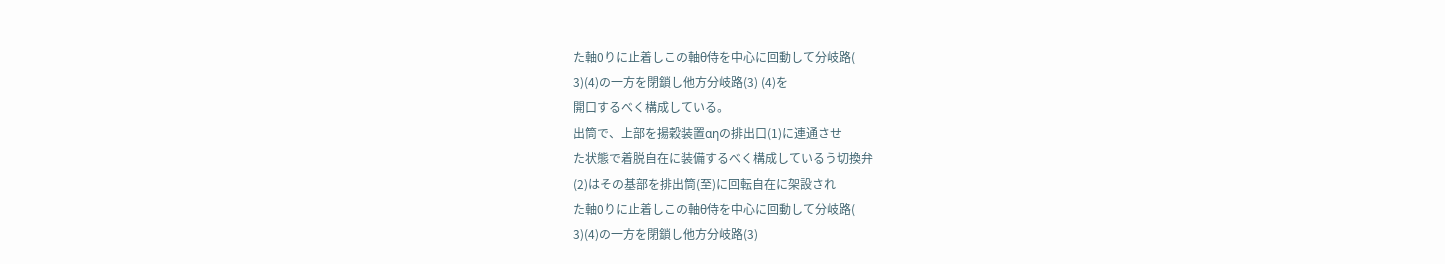た軸0りに止着しこの軸θ侍を中心に回動して分岐路(
3)(4)の一方を閉鎖し他方分岐路(3) (4)を
開口するべく構成している。
出筒で、上部を揚穀装置αηの排出口(1)に連通させ
た状態で着脱自在に装備するべく構成しているう切換弁
(2)はその基部を排出筒(至)に回転自在に架設され
た軸0りに止着しこの軸θ侍を中心に回動して分岐路(
3)(4)の一方を閉鎖し他方分岐路(3)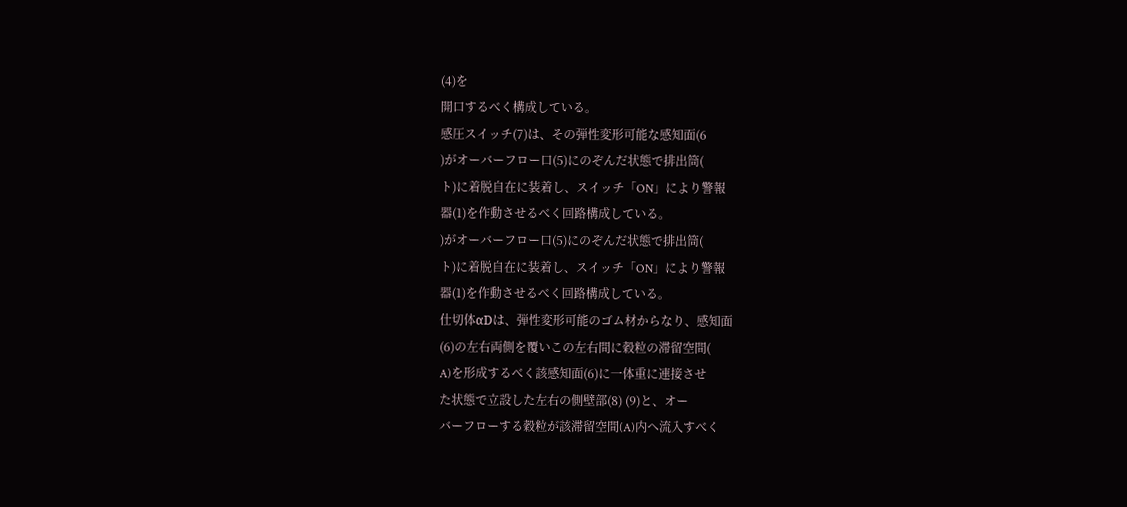(4)を
開口するべく構成している。
感圧スイッチ(7)は、その弾性変形可能な感知面(6
)がオーバーフロー口(5)にのぞんだ状態で排出筒(
ト)に着脱自在に装着し、スイッチ「ON」により警報
器(1)を作動させるべく回路構成している。
)がオーバーフロー口(5)にのぞんだ状態で排出筒(
ト)に着脱自在に装着し、スイッチ「ON」により警報
器(1)を作動させるべく回路構成している。
仕切体αDは、弾性変形可能のゴム材からなり、感知面
(6)の左右両側を覆いこの左右間に穀粒の滞留空間(
A)を形成するべく該感知面(6)に一体重に連接させ
た状態で立設した左右の側壁部(8) (9)と、オー
バーフローする穀粒が該滞留空間(A)内へ流入すべく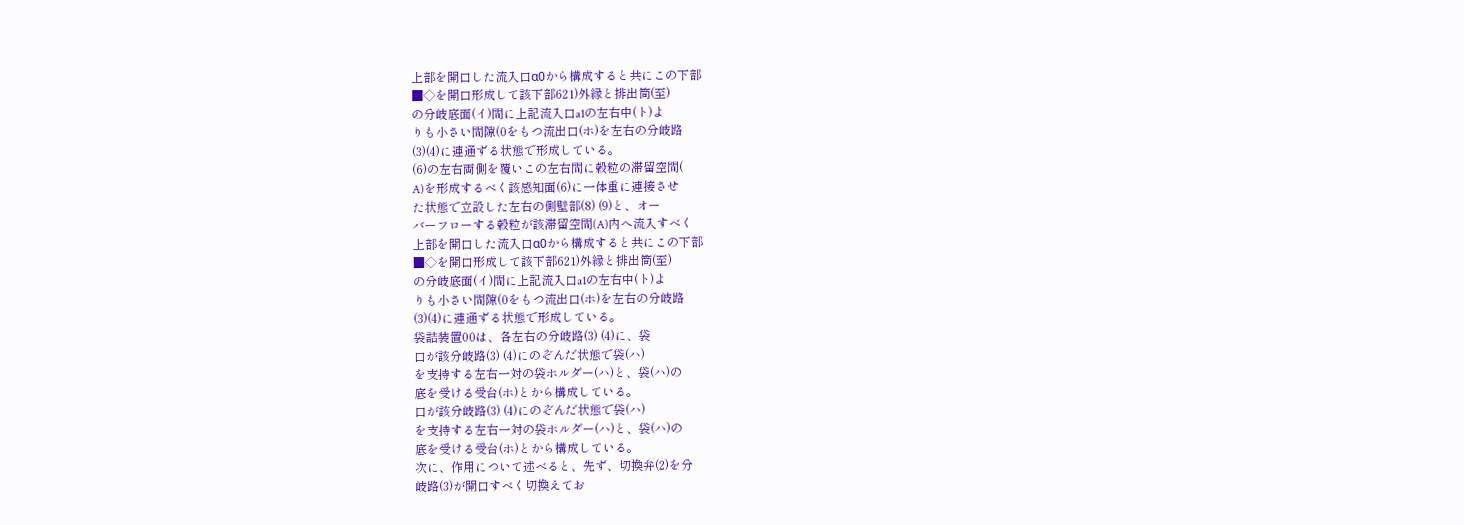上部を開口した流入口α0から構成すると共にこの下部
■◇を開口形成して該下部621)外縁と排出筒(至)
の分岐底面(イ)間に上記流入口a1の左右中(ト)よ
りも小さい間隙(0をもつ流出口(ホ)を左右の分岐路
(3)(4)に連通ずる状態で形成している。
(6)の左右両側を覆いこの左右間に穀粒の滞留空間(
A)を形成するべく該感知面(6)に一体重に連接させ
た状態で立設した左右の側壁部(8) (9)と、オー
バーフローする穀粒が該滞留空間(A)内へ流入すべく
上部を開口した流入口α0から構成すると共にこの下部
■◇を開口形成して該下部621)外縁と排出筒(至)
の分岐底面(イ)間に上記流入口a1の左右中(ト)よ
りも小さい間隙(0をもつ流出口(ホ)を左右の分岐路
(3)(4)に連通ずる状態で形成している。
袋詰装置00は、各左右の分岐路(3) (4)に、袋
口が該分岐路(3) (4)にのぞんだ状態で袋(ハ)
を支持する左右一対の袋ホルダー(ハ)と、袋(ハ)の
底を受ける受台(ホ)とから構成している。
口が該分岐路(3) (4)にのぞんだ状態で袋(ハ)
を支持する左右一対の袋ホルダー(ハ)と、袋(ハ)の
底を受ける受台(ホ)とから構成している。
次に、作用について述べると、先ず、切換弁(2)を分
岐路(3)が開口すべく切換えてお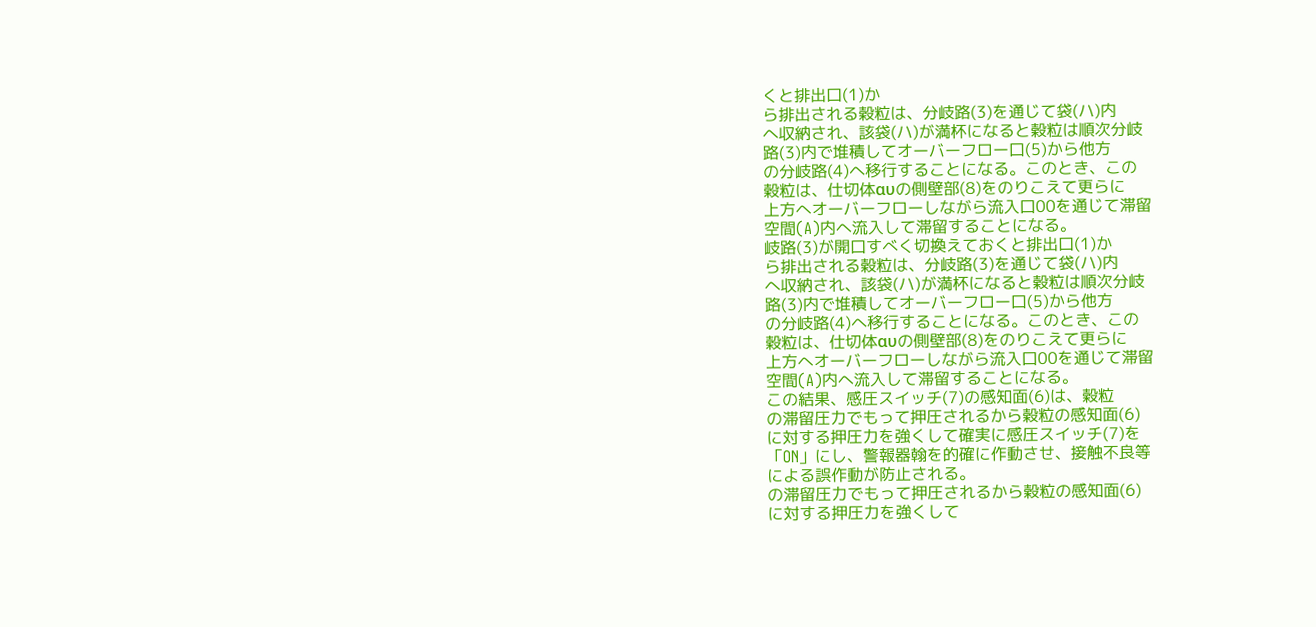くと排出口(1)か
ら排出される穀粒は、分岐路(3)を通じて袋(ハ)内
へ収納され、該袋(ハ)が満杯になると穀粒は順次分岐
路(3)内で堆積してオーバーフロー口(5)から他方
の分岐路(4)へ移行することになる。このとき、この
穀粒は、仕切体αυの側壁部(8)をのりこえて更らに
上方へオーバーフローしながら流入口00を通じて滞留
空間(A)内へ流入して滞留することになる。
岐路(3)が開口すべく切換えておくと排出口(1)か
ら排出される穀粒は、分岐路(3)を通じて袋(ハ)内
へ収納され、該袋(ハ)が満杯になると穀粒は順次分岐
路(3)内で堆積してオーバーフロー口(5)から他方
の分岐路(4)へ移行することになる。このとき、この
穀粒は、仕切体αυの側壁部(8)をのりこえて更らに
上方へオーバーフローしながら流入口00を通じて滞留
空間(A)内へ流入して滞留することになる。
この結果、感圧スイッチ(7)の感知面(6)は、穀粒
の滞留圧力でもって押圧されるから穀粒の感知面(6)
に対する押圧力を強くして確実に感圧スイッチ(7)を
「ON」にし、警報器翰を的確に作動させ、接触不良等
による誤作動が防止される。
の滞留圧力でもって押圧されるから穀粒の感知面(6)
に対する押圧力を強くして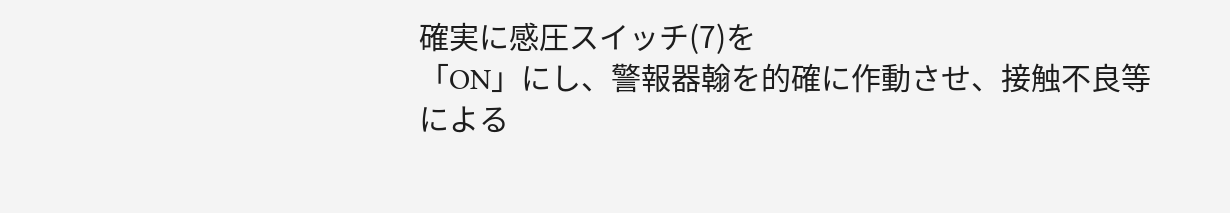確実に感圧スイッチ(7)を
「ON」にし、警報器翰を的確に作動させ、接触不良等
による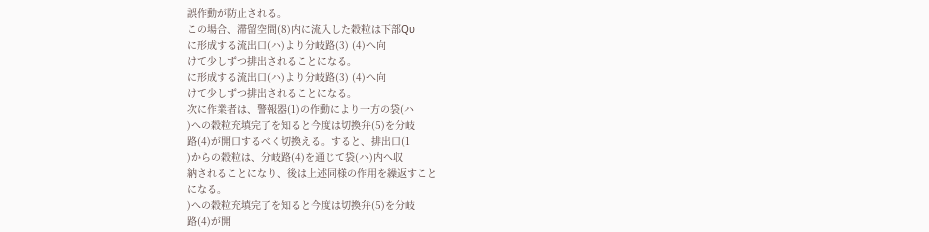誤作動が防止される。
この場合、滞留空間(8)内に流入した穀粒は下部Qυ
に形成する流出口(ハ)より分岐路(3) (4)へ向
けて少しずつ排出されることになる。
に形成する流出口(ハ)より分岐路(3) (4)へ向
けて少しずつ排出されることになる。
次に作業者は、警報器(1)の作動により一方の袋(ハ
)への穀粒充填完了を知ると今度は切換弁(5)を分岐
路(4)が開口するべく切換える。すると、排出口(1
)からの穀粒は、分岐路(4)を通じて袋(ハ)内へ収
納されることになり、後は上述同様の作用を繰返すこと
になる。
)への穀粒充填完了を知ると今度は切換弁(5)を分岐
路(4)が開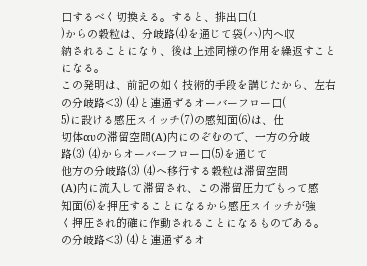口するべく切換える。すると、排出口(1
)からの穀粒は、分岐路(4)を通じて袋(ハ)内へ収
納されることになり、後は上述同様の作用を繰返すこと
になる。
この発明は、前記の如く技術的手段を講じたから、左右
の分岐路<3) (4)と連通ずるオーバーフロー口(
5)に設ける感圧スイッチ(7)の感知面(6)は、仕
切体αυの滞留空間(A)内にのぞむので、一方の分岐
路(3) (4)からオーバーフロー口(5)を通じて
他方の分岐路(3) (4)へ移行する穀粒は滞留空間
(A)内に流入して滞留され、この滞留圧力でもって感
知面(6)を押圧することになるから感圧スイッチが強
く押圧され的確に作動されることになるものである。
の分岐路<3) (4)と連通ずるオ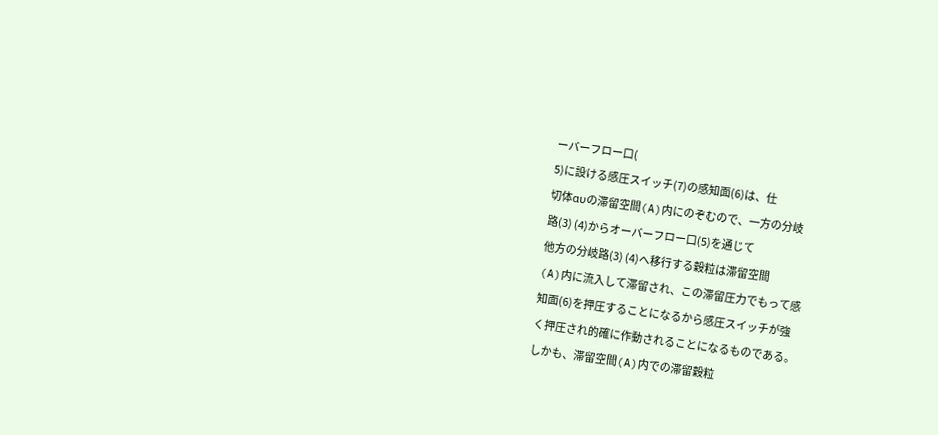ーバーフロー口(
5)に設ける感圧スイッチ(7)の感知面(6)は、仕
切体αυの滞留空間(A)内にのぞむので、一方の分岐
路(3) (4)からオーバーフロー口(5)を通じて
他方の分岐路(3) (4)へ移行する穀粒は滞留空間
(A)内に流入して滞留され、この滞留圧力でもって感
知面(6)を押圧することになるから感圧スイッチが強
く押圧され的確に作動されることになるものである。
しかも、滞留空間(A)内での滞留穀粒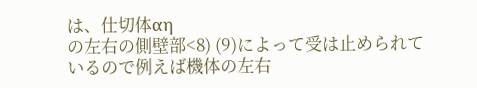は、仕切体αη
の左右の側壁部<8) (9)によって受は止められて
いるので例えば機体の左右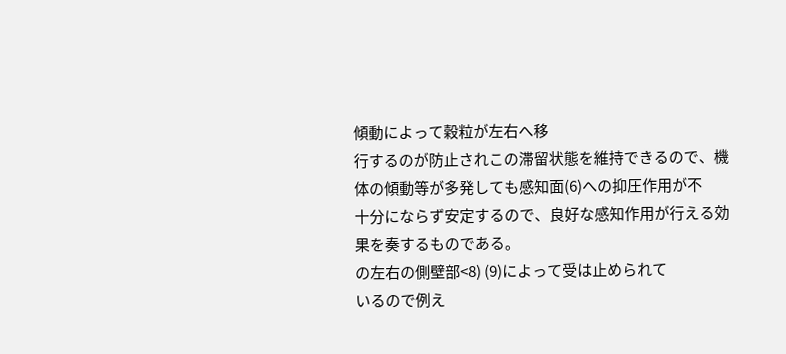傾動によって穀粒が左右へ移
行するのが防止されこの滞留状態を維持できるので、機
体の傾動等が多発しても感知面(6)への抑圧作用が不
十分にならず安定するので、良好な感知作用が行える効
果を奏するものである。
の左右の側壁部<8) (9)によって受は止められて
いるので例え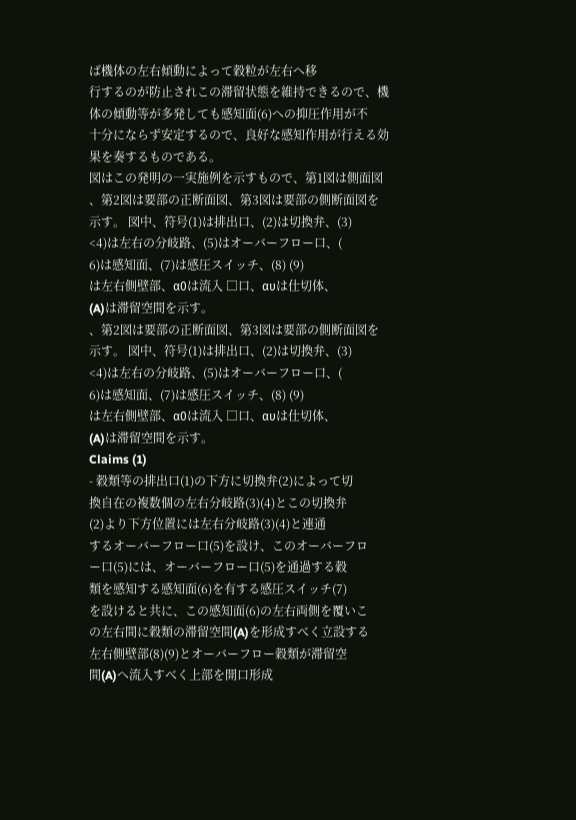ば機体の左右傾動によって穀粒が左右へ移
行するのが防止されこの滞留状態を維持できるので、機
体の傾動等が多発しても感知面(6)への抑圧作用が不
十分にならず安定するので、良好な感知作用が行える効
果を奏するものである。
図はこの発明の一実施例を示すもので、第1図は側面図
、第2図は要部の正断面図、第3図は要部の側断面図を
示す。 図中、符号(1)は排出口、(2)は切換弁、(3)
<4)は左右の分岐路、(5)はオーバーフロー口、(
6)は感知面、(7)は感圧スイッチ、(8) (9)
は左右側壁部、α0は流入 □口、αυは仕切体、
(A)は滞留空間を示す。
、第2図は要部の正断面図、第3図は要部の側断面図を
示す。 図中、符号(1)は排出口、(2)は切換弁、(3)
<4)は左右の分岐路、(5)はオーバーフロー口、(
6)は感知面、(7)は感圧スイッチ、(8) (9)
は左右側壁部、α0は流入 □口、αυは仕切体、
(A)は滞留空間を示す。
Claims (1)
- 穀類等の排出口(1)の下方に切換弁(2)によって切
換自在の複数個の左右分岐路(3)(4)とこの切換弁
(2)より下方位置には左右分岐路(3)(4)と連通
するオーバーフロー口(5)を設け、このオーバーフロ
ー口(5)には、オーバーフロー口(5)を通過する穀
類を感知する感知面(6)を有する感圧スイッチ(7)
を設けると共に、この感知面(6)の左右両側を覆いこ
の左右間に穀類の滞留空間(A)を形成すべく立設する
左右側壁部(8)(9)とオーバーフロー穀類が滞留空
間(A)へ流入すべく上部を開口形成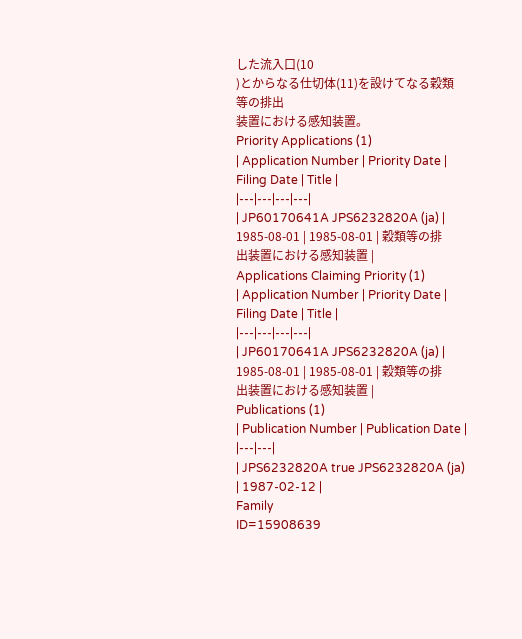した流入口(10
)とからなる仕切体(11)を設けてなる穀類等の排出
装置における感知装置。
Priority Applications (1)
| Application Number | Priority Date | Filing Date | Title |
|---|---|---|---|
| JP60170641A JPS6232820A (ja) | 1985-08-01 | 1985-08-01 | 穀類等の排出装置における感知装置 |
Applications Claiming Priority (1)
| Application Number | Priority Date | Filing Date | Title |
|---|---|---|---|
| JP60170641A JPS6232820A (ja) | 1985-08-01 | 1985-08-01 | 穀類等の排出装置における感知装置 |
Publications (1)
| Publication Number | Publication Date |
|---|---|
| JPS6232820A true JPS6232820A (ja) | 1987-02-12 |
Family
ID=15908639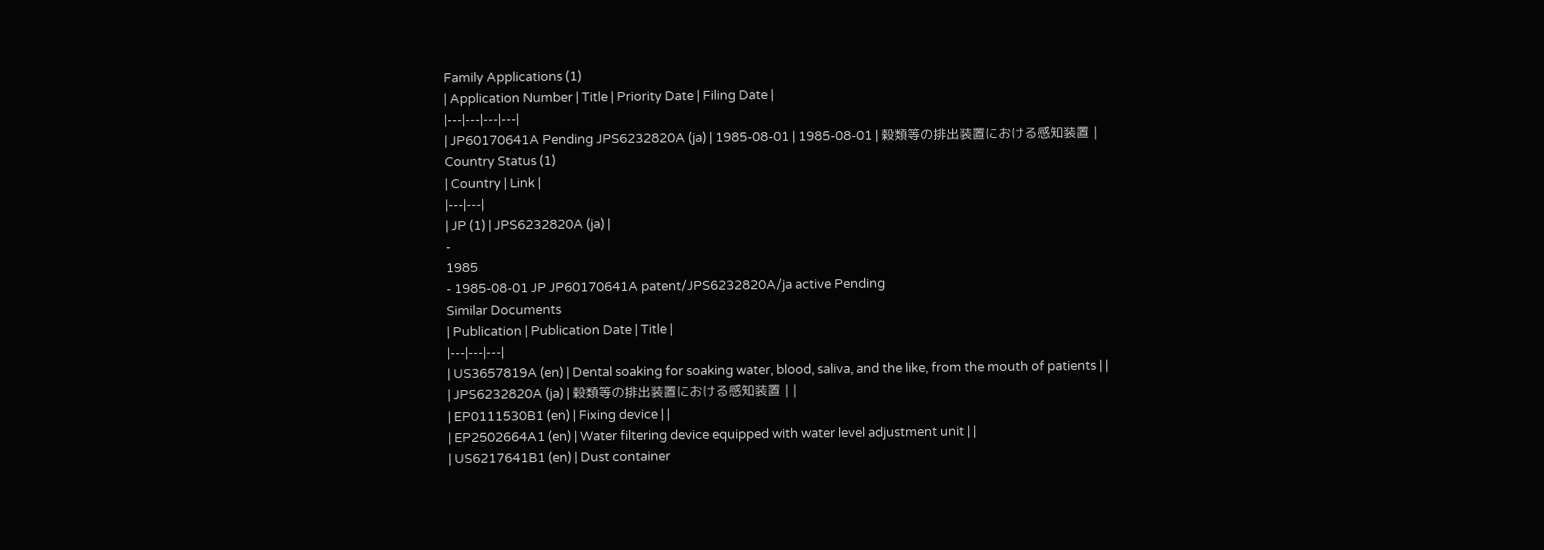Family Applications (1)
| Application Number | Title | Priority Date | Filing Date |
|---|---|---|---|
| JP60170641A Pending JPS6232820A (ja) | 1985-08-01 | 1985-08-01 | 穀類等の排出装置における感知装置 |
Country Status (1)
| Country | Link |
|---|---|
| JP (1) | JPS6232820A (ja) |
-
1985
- 1985-08-01 JP JP60170641A patent/JPS6232820A/ja active Pending
Similar Documents
| Publication | Publication Date | Title |
|---|---|---|
| US3657819A (en) | Dental soaking for soaking water, blood, saliva, and the like, from the mouth of patients | |
| JPS6232820A (ja) | 穀類等の排出装置における感知装置 | |
| EP0111530B1 (en) | Fixing device | |
| EP2502664A1 (en) | Water filtering device equipped with water level adjustment unit | |
| US6217641B1 (en) | Dust container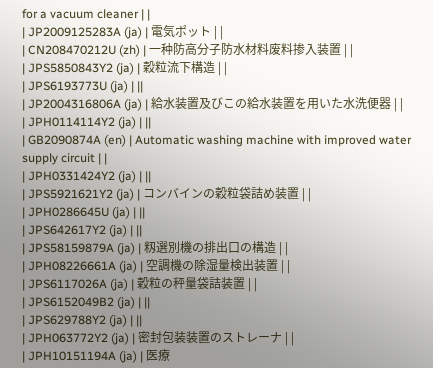for a vacuum cleaner | |
| JP2009125283A (ja) | 電気ポット | |
| CN208470212U (zh) | 一种防高分子防水材料废料掺入装置 | |
| JPS5850843Y2 (ja) | 穀粒流下構造 | |
| JPS6193773U (ja) | ||
| JP2004316806A (ja) | 給水装置及びこの給水装置を用いた水洗便器 | |
| JPH0114114Y2 (ja) | ||
| GB2090874A (en) | Automatic washing machine with improved water supply circuit | |
| JPH0331424Y2 (ja) | ||
| JPS5921621Y2 (ja) | コンバインの穀粒袋詰め装置 | |
| JPH0286645U (ja) | ||
| JPS642617Y2 (ja) | ||
| JPS58159879A (ja) | 籾選別機の排出口の構造 | |
| JPH08226661A (ja) | 空調機の除湿量検出装置 | |
| JPS6117026A (ja) | 穀粒の秤量袋詰装置 | |
| JPS6152049B2 (ja) | ||
| JPS629788Y2 (ja) | ||
| JPH063772Y2 (ja) | 密封包装装置のストレーナ | |
| JPH10151194A (ja) | 医療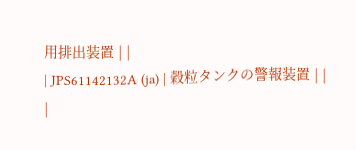用排出装置 | |
| JPS61142132A (ja) | 穀粒タンクの警報装置 | |
|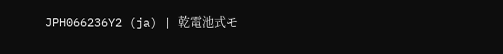JPH066236Y2 (ja) | 乾電池式モ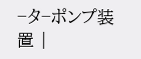−タ−ポンプ装置 |